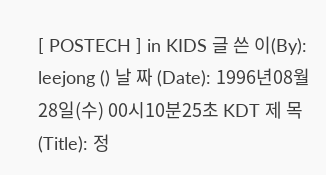[ POSTECH ] in KIDS 글 쓴 이(By): leejong () 날 짜 (Date): 1996년08월28일(수) 00시10분25초 KDT 제 목(Title): 정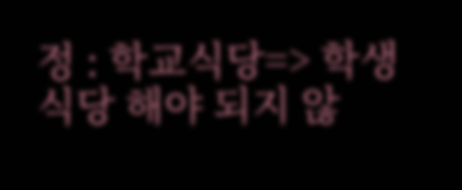정 : 학교식당=> 학생식당 해야 되지 않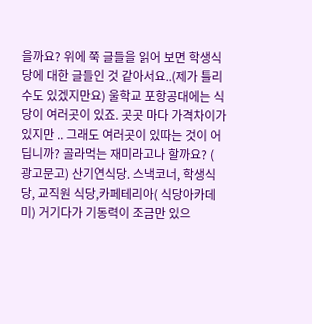을까요? 위에 쭉 글들을 읽어 보면 학생식당에 대한 글들인 것 같아서요..(제가 틀리 수도 있겠지만요) 울학교 포항공대에는 식당이 여러곳이 있죠. 곳곳 마다 가격차이가 있지만 .. 그래도 여러곳이 있따는 것이 어딥니까? 골라먹는 재미라고나 할까요? ( 광고문고) 산기연식당. 스낵코너, 학생식당, 교직원 식당,카페테리아( 식당아카데미) 거기다가 기동력이 조금만 있으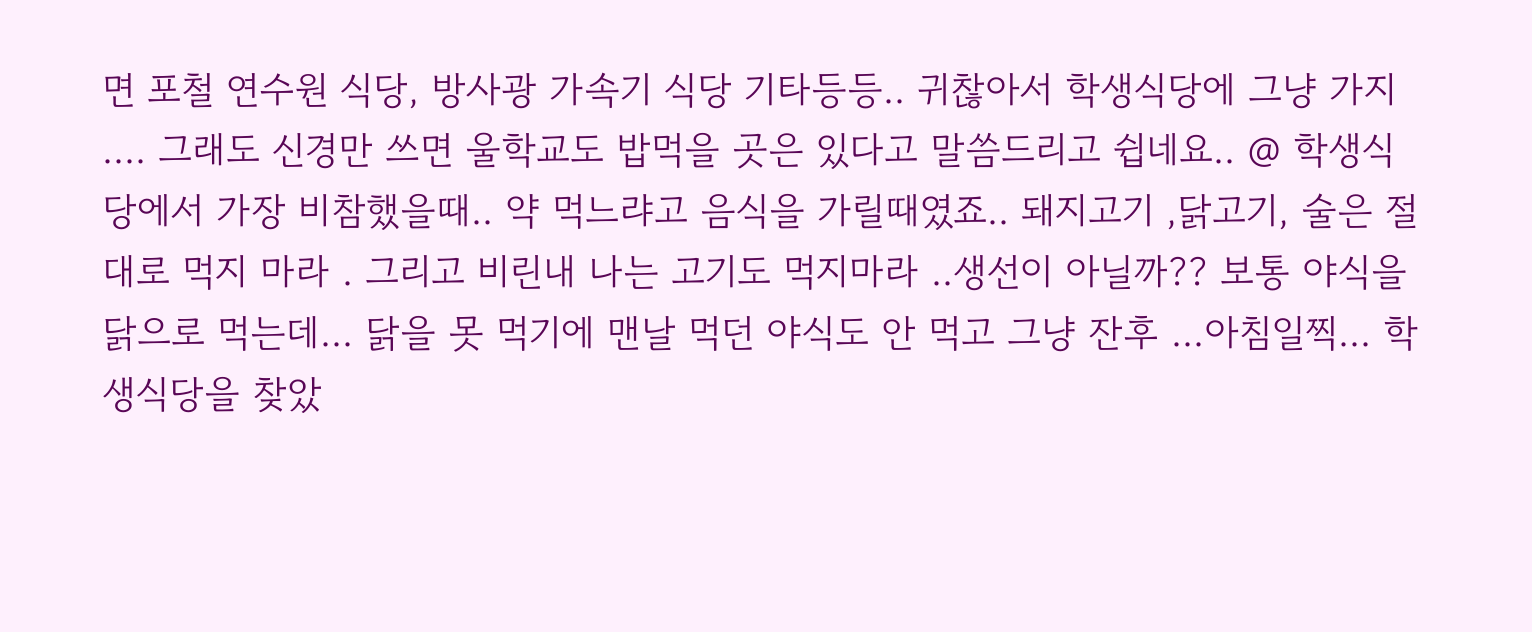면 포철 연수원 식당, 방사광 가속기 식당 기타등등.. 귀찮아서 학생식당에 그냥 가지 .... 그래도 신경만 쓰면 울학교도 밥먹을 곳은 있다고 말씀드리고 쉽네요.. @ 학생식당에서 가장 비참했을때.. 약 먹느랴고 음식을 가릴때였죠.. 돼지고기 ,닭고기, 술은 절대로 먹지 마라 . 그리고 비린내 나는 고기도 먹지마라 ..생선이 아닐까?? 보통 야식을 닭으로 먹는데... 닭을 못 먹기에 맨날 먹던 야식도 안 먹고 그냥 잔후 ...아침일찍... 학생식당을 찾았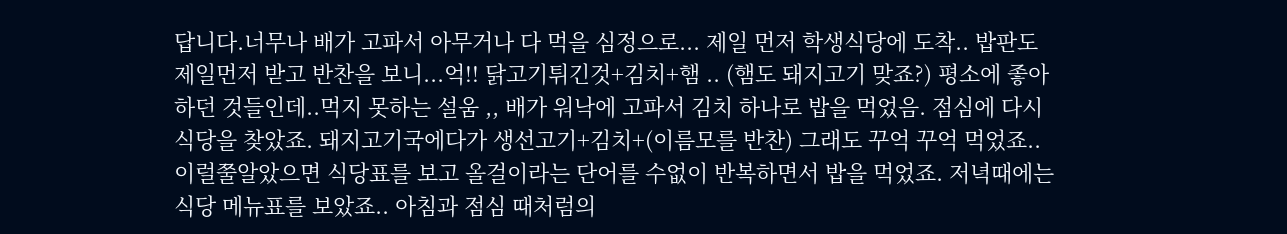답니다.너무나 배가 고파서 아무거나 다 먹을 심정으로... 제일 먼저 학생식당에 도착.. 밥판도 제일먼저 받고 반찬을 보니...억!! 닭고기튀긴것+김치+햄 .. (햄도 돼지고기 맞죠?) 평소에 좋아하던 것들인데..먹지 못하는 설움 ,, 배가 워낙에 고파서 김치 하나로 밥을 먹었음. 점심에 다시 식당을 찾았죠. 돼지고기국에다가 생선고기+김치+(이름모를 반찬) 그래도 꾸억 꾸억 먹었죠.. 이럴쭐알았으면 식당표를 보고 올걸이라는 단어를 수없이 반복하면서 밥을 먹었죠. 저녁때에는 식당 메뉴표를 보았죠.. 아침과 점심 때처럼의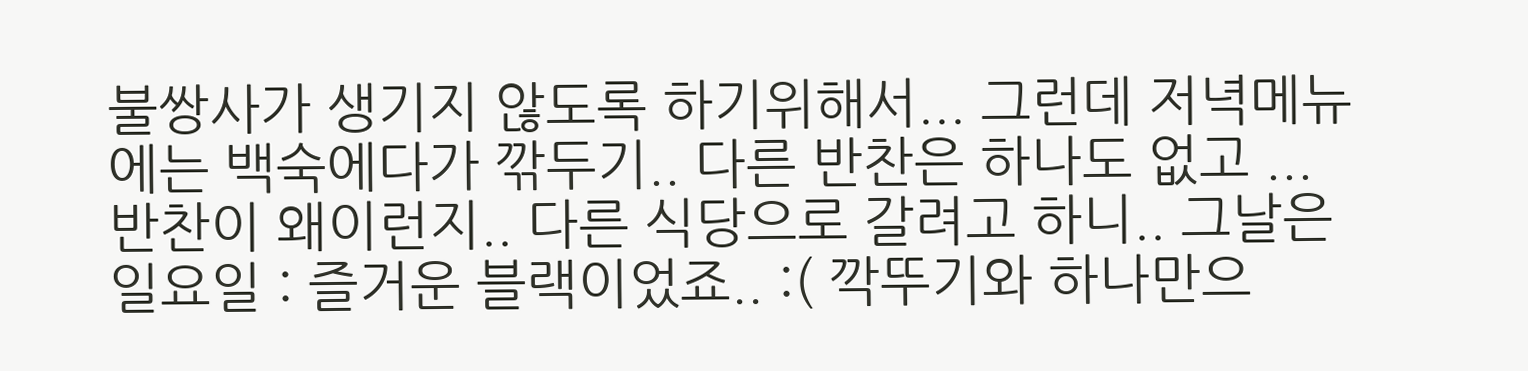불쌍사가 생기지 않도록 하기위해서... 그런데 저녁메뉴에는 백숙에다가 깎두기.. 다른 반찬은 하나도 없고 ... 반찬이 왜이런지.. 다른 식당으로 갈려고 하니.. 그날은 일요일 : 즐거운 블랙이었죠.. :( 깍뚜기와 하나만으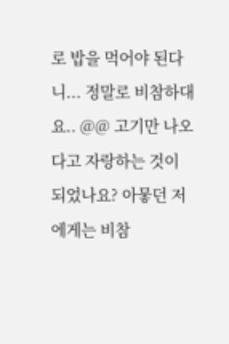로 밥을 먹어야 된다니... 정말로 비참하대요.. @@ 고기만 나오다고 자랑하는 것이 되었나요? 아뭏던 저에게는 비참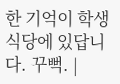한 기억이 학생식당에 있답니다. 꾸뻑. |